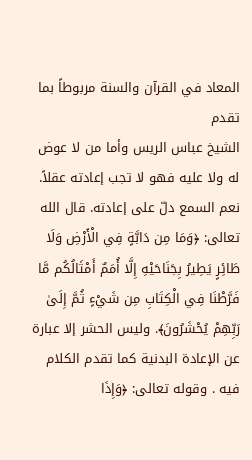المعاد في القرآن والسنة مربوطاً بما تقدم
الشيخ عباس الريس وأما من لا عوض له ولا عليه فهو لا تجب إعادته عقلاً. نعم السمع دلّ على إعادته. قال الله تعالى: ﴿وَمَا مِن دَابَّةٍ فِي الْأَرْضِ وَلَا طَائِرٍ يَطِيرُ بِجَنَاحَيْهِ إِلَّا أُمَمٌ أَمْثَالُكُم مَّا فَرَّطْنَا فِي الْكِتَابِ مِن شَيْءٍ ثُمَّ إِلَىٰ رَبِّهِمْ يُحْشَرُونَ﴾. وليس الحشر إلا عبارة عن الإعادة البدنية كما تقدم الكلام فيه . وقوله تعالى: ﴿وَإِذَا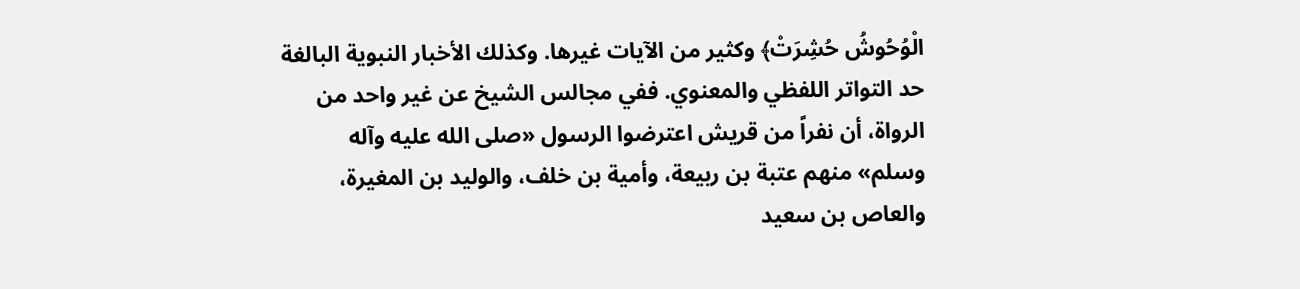الْوُحُوشُ حُشِرَتْ﴾ وكثير من الآيات غيرها. وكذلك الأخبار النبوية البالغة حد التواتر اللفظي والمعنوي. ففي مجالس الشيخ عن غير واحد من الرواة، أن نفراً من قريش اعترضوا الرسول «صلى الله عليه وآله وسلم» منهم عتبة بن ربيعة، وأمية بن خلف، والوليد بن المغيرة، والعاص بن سعيد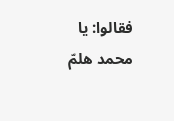فقالوا: يا محمد هلمّ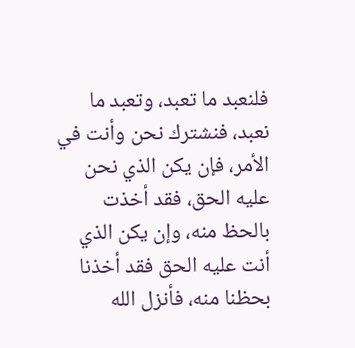فلنعبد ما تعبد، وتعبد ما نعبد، فنشترك نحن وأنت في الأمر، فإن يكن الذي نحن عليه الحق، فقد أخذت بالحظ منه، وإن يكن الذي أنت عليه الحق فقد أخذنا بحظنا منه، فأنزل الله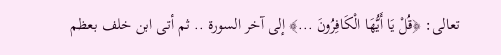تعالى: ﴿قُلْ يَا أَيُّهَا الْكَافِرُونَ ...﴾ إلى آخر السورة .. ثم أتى ابن خلف بعظم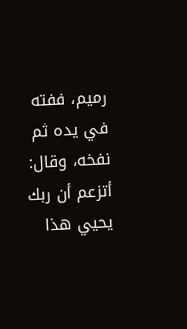رميم، ففته في يده ثم نفخه، وقال: أتزعم أن ربك يحيي هذا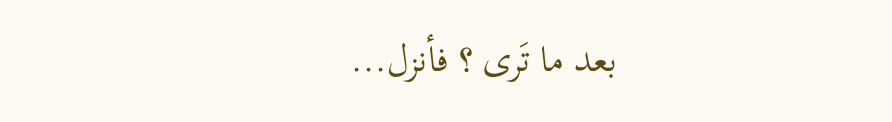بعد ما تَرى ؟ فأنزل...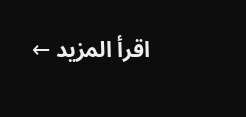اقرأ المزيد ←